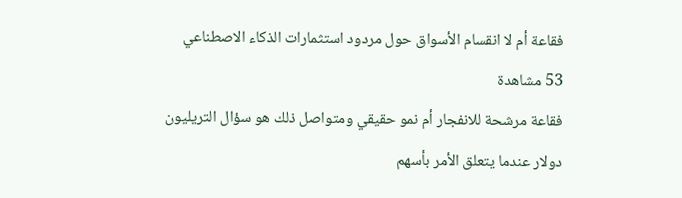فقاعة أم لا انقسام الأسواق حول مردود استثمارات الذكاء الاصطناعي
53 مشاهدة
فقاعة مرشحة للانفجار أم نمو حقيقي ومتواصل ذلك هو سؤال التريليون دولار عندما يتعلق الأمر بأسهم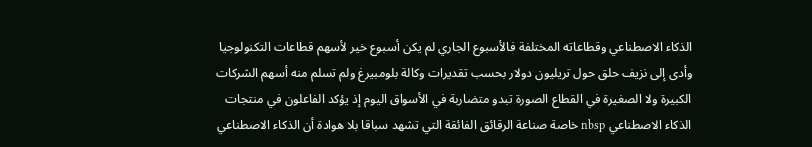الذكاء الاصطناعي وقطاعاته المختلفة فالأسبوع الجاري لم يكن أسبوع خير لأسهم قطاعات التكنولوجيا وأدى إلى نزيف حلق حول تريليون دولار بحسب تقديرات وكالة بلومبيرغ ولم تسلم منه أسهم الشركات الكبيرة ولا الصغيرة في القطاع الصورة تبدو متضاربة في الأسواق اليوم إذ يؤكد الفاعلون في منتجات الذكاء الاصطناعي nbsp خاصة صناعة الرقائق الفائقة التي تشهد سباقا بلا هوادة أن الذكاء الاصطناعي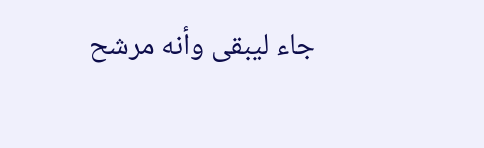جاء ليبقى وأنه مرشح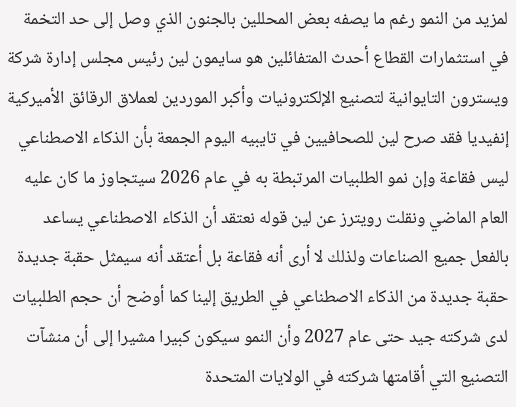لمزيد من النمو رغم ما يصفه بعض المحللين بالجنون الذي وصل إلى حد التخمة في استثمارات القطاع أحدث المتفائلين هو سايمون لين رئيس مجلس إدارة شركة ويسترون التايوانية لتصنيع الإلكترونيات وأكبر الموردين لعملاق الرقائق الأميركية إنفيديا فقد صرح لين للصحافيين في تايبيه اليوم الجمعة بأن الذكاء الاصطناعي ليس فقاعة وإن نمو الطلبيات المرتبطة به في عام 2026 سيتجاوز ما كان عليه العام الماضي ونقلت رويترز عن لين قوله نعتقد أن الذكاء الاصطناعي يساعد بالفعل جميع الصناعات ولذلك لا أرى أنه فقاعة بل أعتقد أنه سيمثل حقبة جديدة حقبة جديدة من الذكاء الاصطناعي في الطريق إلينا كما أوضح أن حجم الطلبيات لدى شركته جيد حتى عام 2027 وأن النمو سيكون كبيرا مشيرا إلى أن منشآت التصنيع التي أقامتها شركته في الولايات المتحدة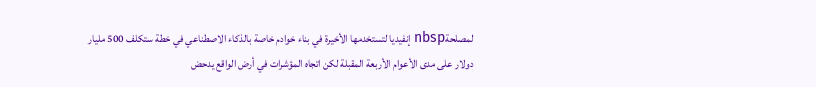لمصلحةnbsp إنفيديا لتستخدمها الأخيرة في بناء خوادم خاصة بالذكاء الاصطناعي في خطة ستكلف 500 مليار دولار على مدى الأعوام الأربعة المقبلة لكن اتجاه المؤشرات في أرض الواقع يدحض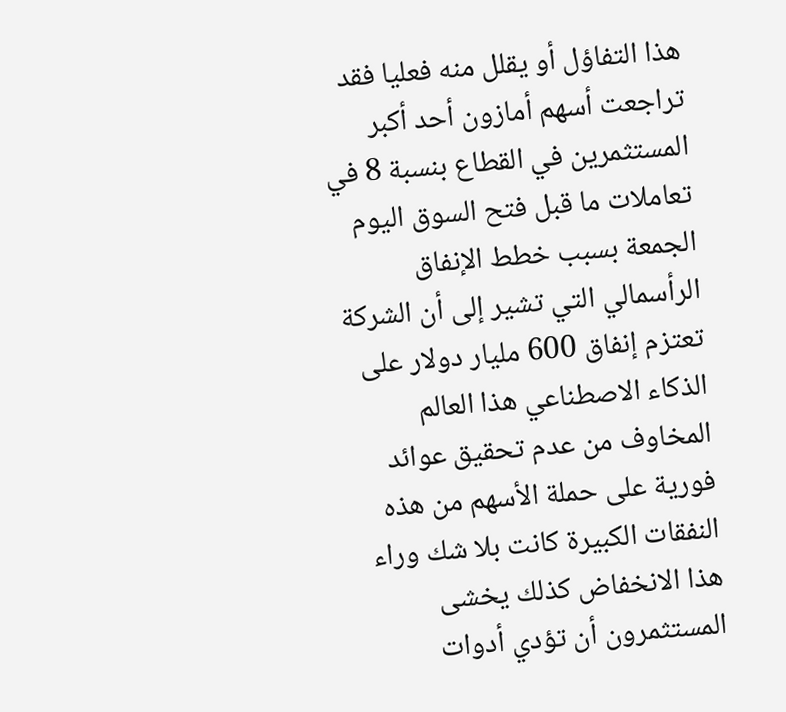هذا التفاؤل أو يقلل منه فعليا فقد تراجعت أسهم أمازون أحد أكبر المستثمرين في القطاع بنسبة 8 في تعاملات ما قبل فتح السوق اليوم الجمعة بسبب خطط الإنفاق الرأسمالي التي تشير إلى أن الشركة تعتزم إنفاق 600 مليار دولار على الذكاء الاصطناعي هذا العالم المخاوف من عدم تحقيق عوائد فورية على حملة الأسهم من هذه النفقات الكبيرة كانت بلا شك وراء هذا الانخفاض كذلك يخشى المستثمرون أن تؤدي أدوات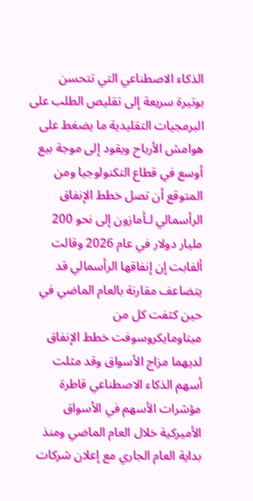الذكاء الاصطناعي التي تتحسن بوتيرة سريعة إلى تقليص الطلب على البرمجيات التقليدية ما يضغط على هوامش الأرباح ويقود إلى موجة بيع أوسع في قطاع التكنولوجيا ومن المتوقع أن تصل خطط الإنفاق الرأسمالي لـأمازون إلى نحو 200 مليار دولار في عام 2026 وقالت ألفابت إن إنفاقها الرأسمالي قد يتضاعف مقارنة بالعام الماضي في حين كثفت كل من ميتاومايكروسوفت خطط الإنفاق لديهما مزاج الأسواق وقد مثلت أسهم الذكاء الاصطناعي قاطرة مؤشرات الأسهم في الأسواق الأميركية خلال العام الماضي ومنذ بداية العام الجاري مع إعلان شركات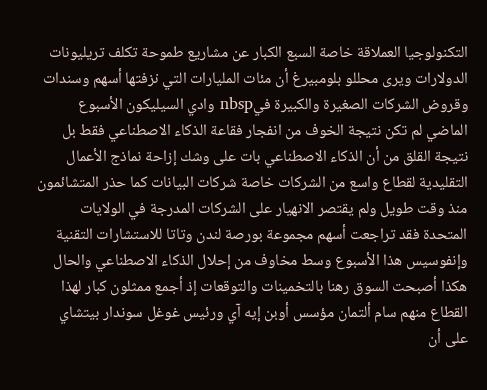التكنولوجيا العملاقة خاصة السبع الكبار عن مشاريع طموحة تكلف تريليونات الدولارات ويرى محللو بلومبيرغ أن مئات المليارات التي نزفتها أسهم وسندات وقروض الشركات الصغيرة والكبيرة فيnbsp وادي السيليكون الأسبوع الماضي لم تكن نتيجة الخوف من انفجار فقاعة الذكاء الاصطناعي فقط بل نتيجة القلق من أن الذكاء الاصطناعي بات على وشك إزاحة نماذج الأعمال التقليدية لقطاع واسع من الشركات خاصة شركات البيانات كما حذر المتشائمون منذ وقت طويل ولم يقتصر الانهيار على الشركات المدرجة في الولايات المتحدة فقد تراجعت أسهم مجموعة بورصة لندن وتاتا للاستشارات التقنية وإنفوسيس هذا الأسبوع وسط مخاوف من إحلال الذكاء الاصطناعي والحال هكذا أصبحت السوق رهنا بالتخمينات والتوقعات إذ أجمع ممثلون كبار لهذا القطاع منهم سام ألتمان مؤسس أوبن إيه آي ورئيس غوغل سوندار بيتشاي على أن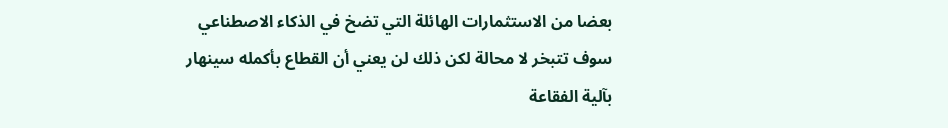بعضا من الاستثمارات الهائلة التي تضخ في الذكاء الاصطناعي سوف تتبخر لا محالة لكن ذلك لن يعني أن القطاع بأكمله سينهار بآلية الفقاعة